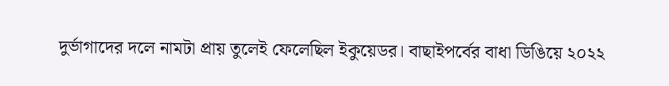দুর্ভাগাদের দলে নামটা প্রায় তুলেই ফেলেছিল ইকুয়েডর। বাছাইপর্বের বাধা ডিঙিয়ে ২০২২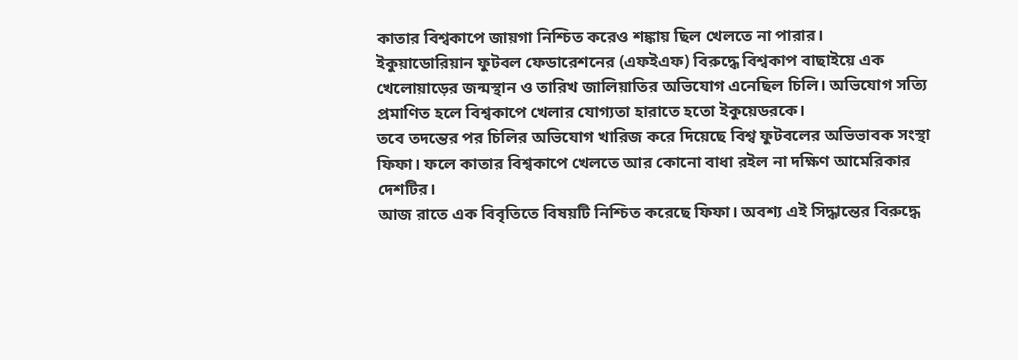কাতার বিশ্বকাপে জায়গা নিশ্চিত করেও শঙ্কায় ছিল খেলতে না পারার।
ইকুয়াডোরিয়ান ফুটবল ফেডারেশনের (এফইএফ) বিরুদ্ধে বিশ্বকাপ বাছাইয়ে এক খেলোয়াড়ের জন্মস্থান ও তারিখ জালিয়াতির অভিযোগ এনেছিল চিলি। অভিযোগ সত্যি প্রমাণিত হলে বিশ্বকাপে খেলার যোগ্যতা হারাতে হতো ইকুয়েডরকে।
তবে তদন্তের পর চিলির অভিযোগ খারিজ করে দিয়েছে বিশ্ব ফুটবলের অভিভাবক সংস্থা ফিফা। ফলে কাতার বিশ্বকাপে খেলতে আর কোনো বাধা রইল না দক্ষিণ আমেরিকার দেশটির।
আজ রাতে এক বিবৃতিতে বিষয়টি নিশ্চিত করেছে ফিফা। অবশ্য এই সিদ্ধান্তের বিরুদ্ধে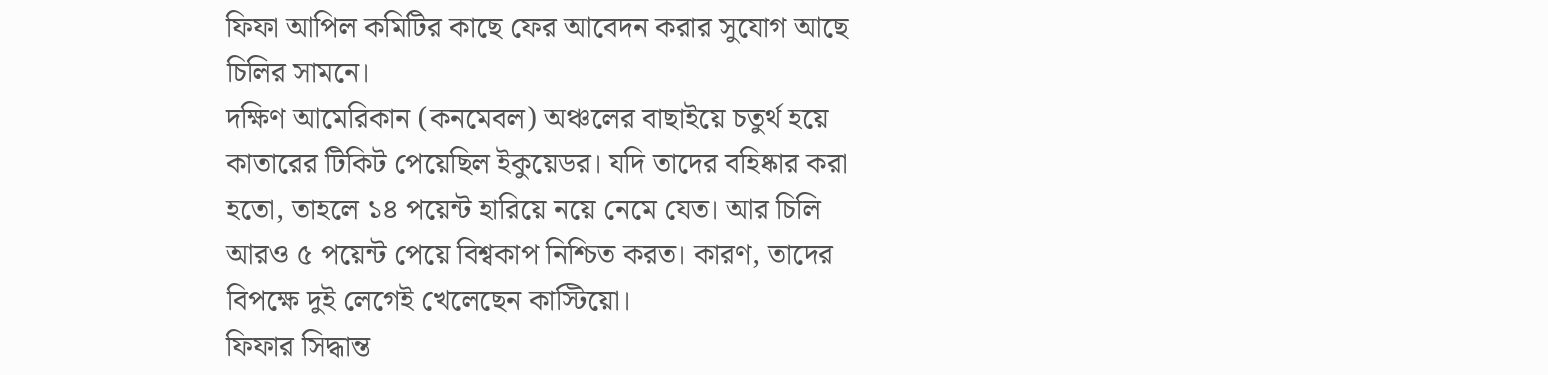ফিফা আপিল কমিটির কাছে ফের আবেদন করার সুযোগ আছে চিলির সামনে।
দক্ষিণ আমেরিকান (কনমেবল) অঞ্চলের বাছাইয়ে চতুর্থ হয়ে কাতারের টিকিট পেয়েছিল ইকুয়েডর। যদি তাদের বহিষ্কার করা হতো, তাহলে ১৪ পয়েন্ট হারিয়ে নয়ে নেমে যেত। আর চিলি আরও ৫ পয়েন্ট পেয়ে বিশ্বকাপ নিশ্চিত করত। কারণ, তাদের বিপক্ষে দুই লেগেই খেলেছেন কাস্টিয়ো।
ফিফার সিদ্ধান্ত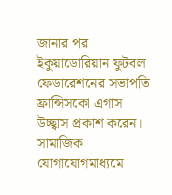জানার পর ইকুয়াডোরিয়ান ফুটবল ফেডারেশনের সভাপতি ফ্রান্সিসকো এগাস উচ্ছ্বাস প্রকাশ করেন। সামাজিক যোগাযোগমাধ্যমে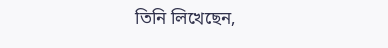তিনি লিখেছেন,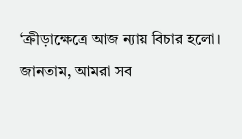‘ক্রীড়াক্ষেত্রে আজ ন্যায় বিচার হলো। জানতাম, আমরা সব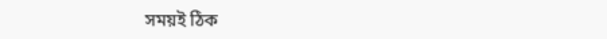সময়ই ঠিক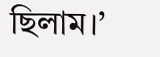ছিলাম।’